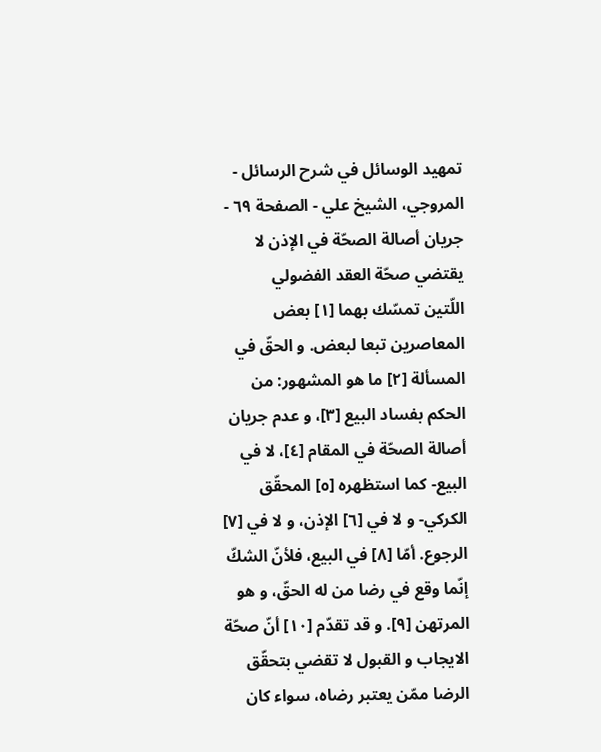تمهيد الوسائل في شرح الرسائل - المروجي، الشيخ علي - الصفحة ٦٩ - جريان أصالة الصحّة في الإذن لا يقتضي صحّة العقد الفضولي
اللّتين تمسّك بهما [١] بعض المعاصرين تبعا لبعض. و الحقّ في المسألة [٢] ما هو المشهور: من الحكم بفساد البيع [٣]، و عدم جريان أصالة الصحّة في المقام [٤]، لا في البيع- كما استظهره [٥] المحقّق الكركي- و لا في [٦] الإذن، و لا في [٧] الرجوع. أمّا [٨] في البيع، فلأنّ الشكّ إنّما وقع في رضا من له الحقّ، و هو المرتهن [٩]. و قد تقدّم [١٠] أنّ صحّة الايجاب و القبول لا تقضي بتحقّق الرضا ممّن يعتبر رضاه، سواء كان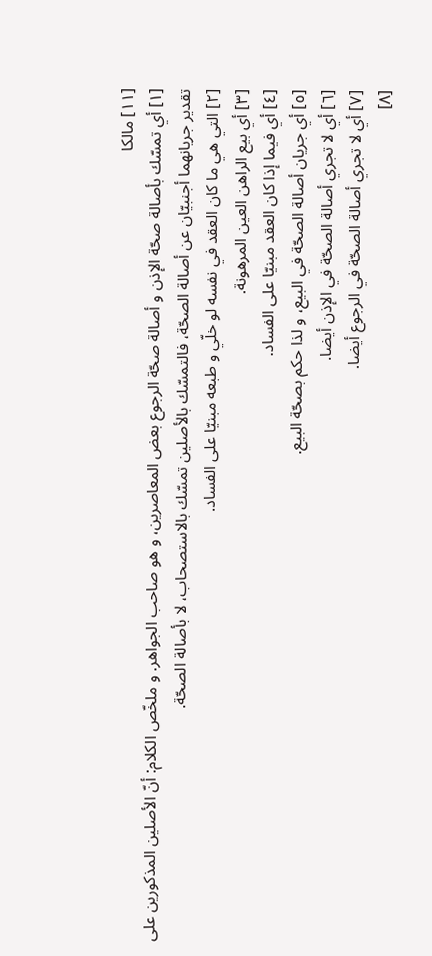[١١] مالكا
[١] أي تمسّك بأصالة صحّة الإذن و أصالة صحّة الرجوع بعض المعاصرين، و هو صاحب الجواهر. و ملخّص الكلام: أنّ الأصلين المذكورين على تقدير جريانهما أجنبيّان عن أصالة الصحّة، فالتمسّك بالأصلين تمسّك بالاستصحاب، لا بأصالة الصحّة.
[٢] التي هي ما كان العقد في نفسه لو خلّي و طبعه مبنيّا على الفساد.
[٣] أي بيع الراهن العين المرهونة.
[٤] أي فيما إذا كان العقد مبنيّا على الفساد.
[٥] أي جريان أصالة الصحّة في البيع، و لذا حكم بصحّة البيع.
[٦] أي لا تجري أصالة الصحّة في الإذن أيضا.
[٧] أي لا تجري أصالة الصحّة في الرجوع أيضا.
[٨]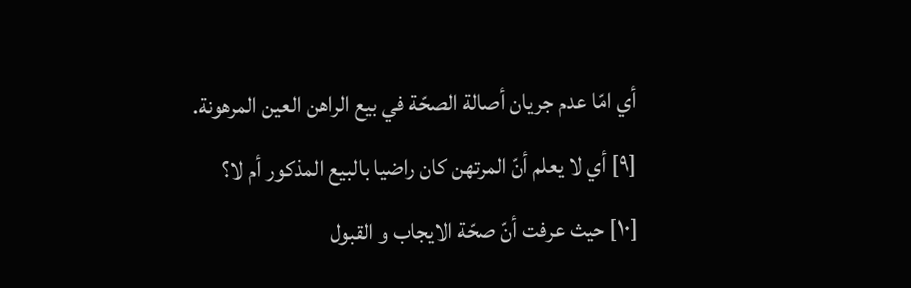أي امّا عدم جريان أصالة الصحّة في بيع الراهن العين المرهونة.
[٩] أي لا يعلم أنّ المرتهن كان راضيا بالبيع المذكور أم لا؟
[١٠] حيث عرفت أنّ صحّة الايجاب و القبول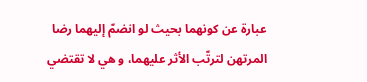عبارة عن كونهما بحيث لو انضمّ إليهما رضا المرتهن لترتّب الأثر عليهما، و هي لا تقتضي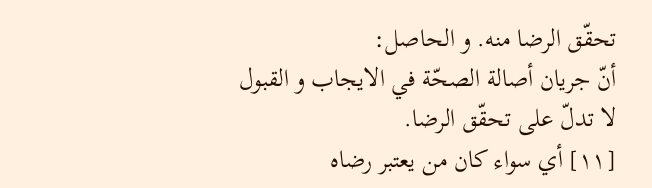تحقّق الرضا منه. و الحاصل:
أنّ جريان أصالة الصحّة في الايجاب و القبول لا تدلّ على تحقّق الرضا.
[١١] أي سواء كان من يعتبر رضاه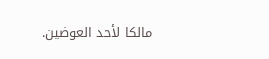مالكا لأحد العوضين.